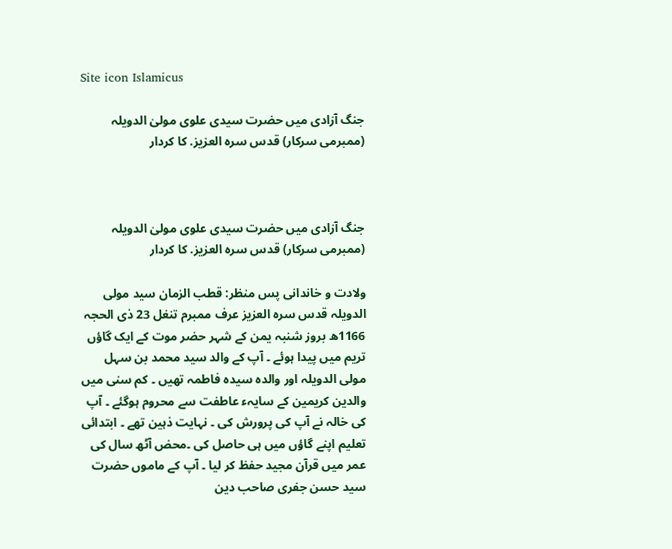Site icon Islamicus

جنگ آزادی میں حضرت سیدی علوی مولیٰ الدویلہ (ممبرمی سرکار) قدس سرہ العزیز. کا کردار



جنگ آزادی میں حضرت سیدی علوی مولیٰ الدویلہ (ممبرمی سرکار) قدس سرہ العزیز. کا کردار

ولادت و خاندانی پس منظر: قطب الزمان سید مولی الدویلہ قدس سرہ العزیز عرف ممبرم تنغل 23 ذی الحجہ 1166ھ بروز شنبہ یمن کے شہر حضر موت کے ایک گاؤں تریم میں پیدا ہوئے ۔ آپ کے والد سید محمد بن سہل مولی الدویلہ اور والدہ سیدہ فاطمہ تھیں ۔ کم سنی میں والدین کریمین کے سایہء عاطفت سے محروم ہوگئے ۔ آپ کی خالہ نے آپ کی پرورش کی ۔ نہایت ذہین تھے ۔ ابتدائی تعلیم اپنے گاؤں میں ہی حاصل کی ۔محض آٹھ سال کی عمر میں قرآن مجید حفظ کر لیا ۔ آپ کے ماموں حضرت سید حسن جفری صاحب دین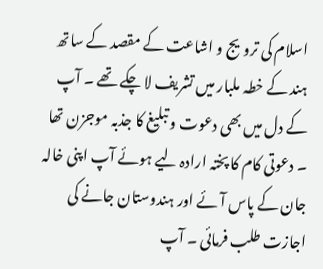اسلام کی ترویج و اشاعت کے مقصد کے ساتھ ہند کے خطہ ملبار میں تشریف لا چکے تھے ۔ آپ کے دل میں بھی دعوت و تبلیغ کا جذبہ موجزن تھا ۔ دعوتی کام کا پختہ ارادہ لیے ہوئے آپ اپنی خالہ جان کے پاس آئے اور ہندوستان جانے کی اجازت طلب فرمائی ۔ آپ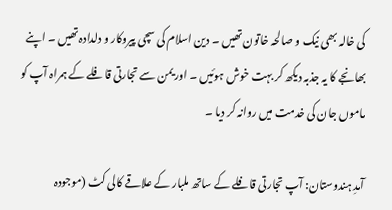کی خالہ بھی نیک و صالحہ خاتون تھیں ۔ دین اسلام کی سچی پیروکار و دلدادہ تھیں ۔ اپنے بھانجے کا یہ جذبہ دیکھ کر بہت خوش ہوئیں ۔ اور یمن سے تجارتی قافلے کے ہمراہ آپ کو ماموں جان کی خدمت میں روانہ کر دیا ۔

آمدِ ہندوستان: آپ تجارتی قافلے کے ساتھ ملبار کے علاقے کالی کٹ (موجودہ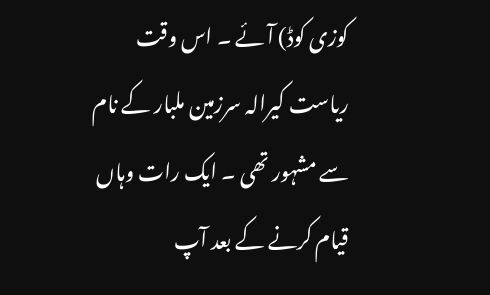کوزی کوڈ) آئے ۔ اس وقت ریاست کیرالہ سرزمین ملبار کے نام سے مشہور تھی ۔ ایک رات وہاں قیام کرنے کے بعد آپ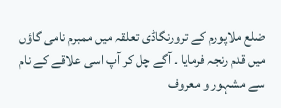ضلع ملاپورم کے ترورنگاڈی تعلقہ میں ممبرم نامی گاؤں میں قدم رنجہ فرمایا ۔ آگے چل کر آپ اسی علاقے کے نام سے مشہور و معروف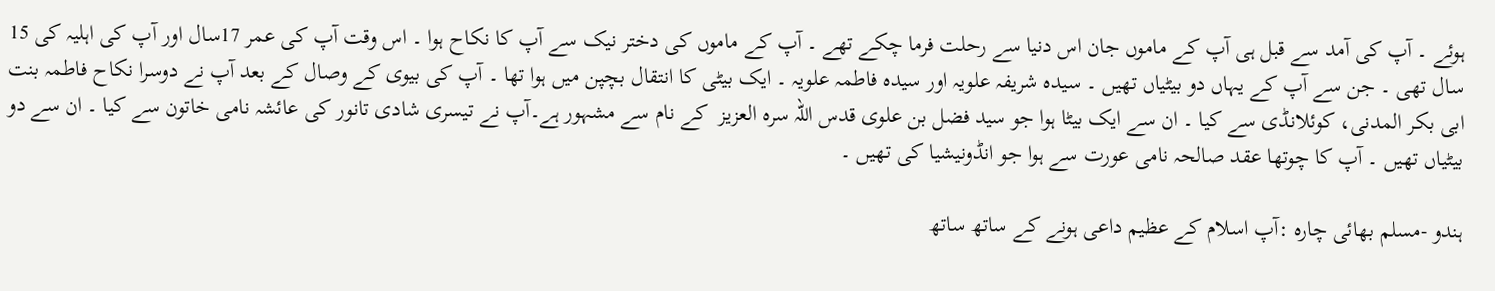ہوئے ۔ آپ کی آمد سے قبل ہی آپ کے ماموں جان اس دنیا سے رحلت فرما چکے تھے ۔ آپ کے ماموں کی دختر نیک سے آپ کا نکاح ہوا ۔ اس وقت آپ کی عمر 17سال اور آپ کی اہلیہ کی 15 سال تھی ۔ جن سے آپ کے یہاں دو بیٹیاں تھیں ۔ سیدہ شریفہ علویہ اور سیدہ فاطمہ علویہ ۔ ایک بیٹی کا انتقال بچپن میں ہوا تھا ۔ آپ کی بیوی کے وصال کے بعد آپ نے دوسرا نکاح فاطمہ بنت ابی بکر المدنی، کوئلانڈی سے کیا ۔ ان سے ایک بیٹا ہوا جو سید فضل بن علوی قدس اللہ سرہ العزیز  کے نام سے مشہور ہے۔آپ نے تیسری شادی تانور کی عائشہ نامی خاتون سے کیا ۔ ان سے دو بیٹیاں تھیں ۔ آپ کا چوتھا عقد صالحہ نامی عورت سے ہوا جو انڈونیشیا کی تھیں ۔

ہندو -مسلم بھائی چارہ :آپ اسلام کے عظیم داعی ہونے کے ساتھ ساتھ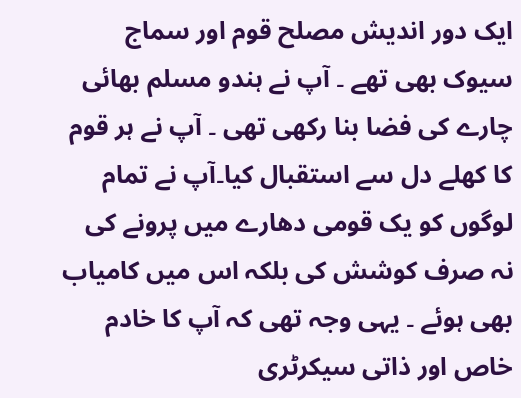ایک دور اندیش مصلح قوم اور سماج سیوک بھی تھے ۔ آپ نے ہندو مسلم بھائی چارے کی فضا بنا رکھی تھی ۔ آپ نے ہر قوم کا کھلے دل سے استقبال کیا۔آپ نے تمام لوگوں کو یک قومی دھارے میں پرونے کی نہ صرف کوشش کی بلکہ اس میں کامیاب بھی ہوئے ۔ یہی وجہ تھی کہ آپ کا خادم خاص اور ذاتی سیکرٹری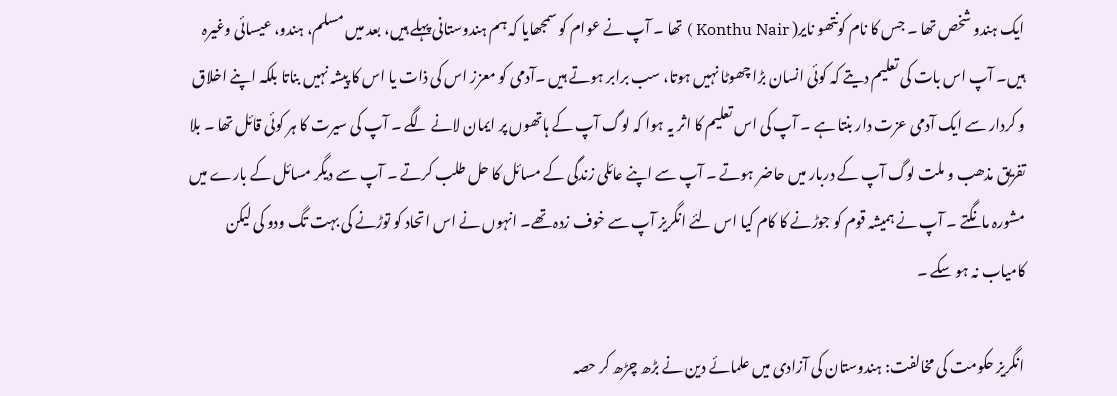ایک ہندو شخص تھا ۔ جس کا نام کونتھو نایر( Konthu Nair ) تھا ۔ آپ نے عوام کو سمجھایا کہ ہم ہندوستانی پہلے ہیں، بعد میں مسلم، ہندو، عیسائی وغیرہ ہیں۔ آپ اس بات کی تعلیم دیتے کہ کوئی انسان بڑا چھوٹا نہیں ہوتا، سب برابر ہوتے ہیں ۔آدمی کو معزز اس کی ذات یا اس کا پیشہ نہیں بناتا بلکہ اپنے اخلاق و کردار سے ایک آدمی عزت دار بنتا ہے ۔ آپ کی اس تعلیم کا اثر یہ ہوا کہ لوگ آپ کے ہاتھوں پر ایمان لانے لگے ۔ آپ کی سیرت کا ہر کوئی قائل تھا ۔ بلا تفریق مذھب و ملت لوگ آپ کے دربار میں حاضر ہوتے ۔ آپ سے اپنے عائلی زندگی کے مسائل کا حل طلب کرتے ۔ آپ سے دیگر مسائل کے بارے میں مشورہ مانگتے ۔ آپ نے ہمیشہ قوم کو جوڑنے کا کام کیا اس لئے انگریز آپ سے خوف زدہ تھے۔ انہوں نے اس اتحاد کو توڑنے کی بہت تگ ودو کی لیکن کامیاب نہ ہو سکے ۔

انگریز حکومت کی مخالفت: ہندوستان کی آزادی میں علمائے دین نے بڑھ چڑھ کر حصہ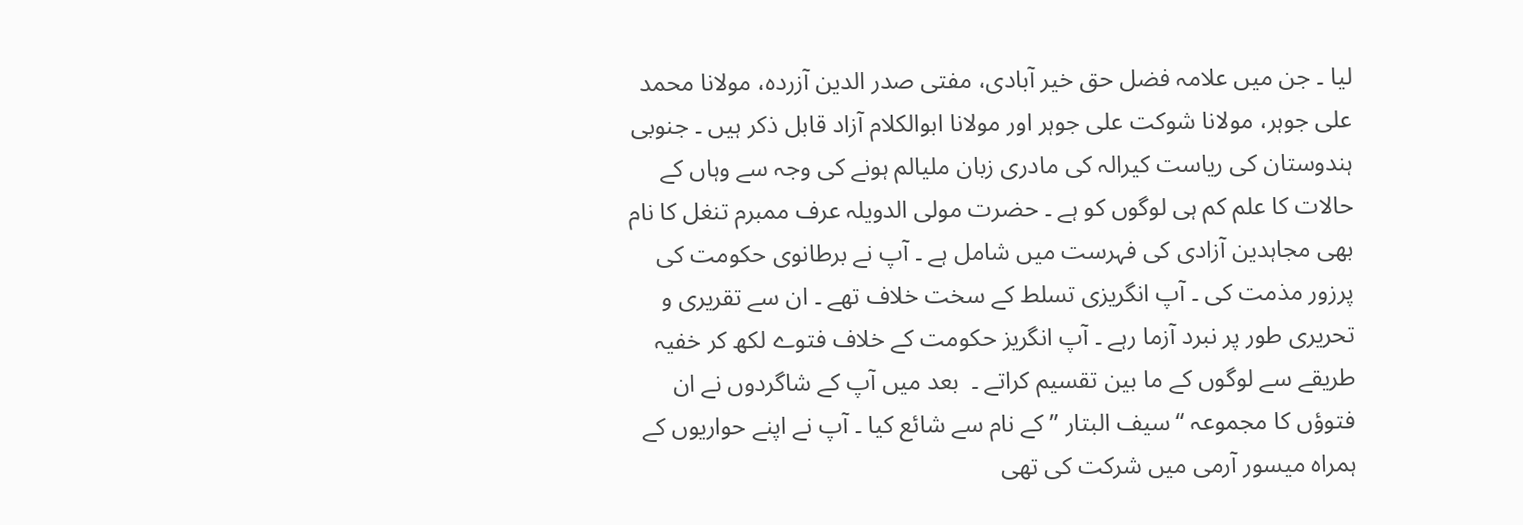لیا ۔ جن میں علامہ فضل حق خیر آبادی، مفتی صدر الدین آزردہ، مولانا محمد علی جوہر، مولانا شوکت علی جوہر اور مولانا ابوالکلام آزاد قابل ذکر ہیں ۔ جنوبی ہندوستان کی ریاست کیرالہ کی مادری زبان ملیالم ہونے کی وجہ سے وہاں کے حالات کا علم کم ہی لوگوں کو ہے ۔ حضرت مولی الدویلہ عرف ممبرم تنغل کا نام بھی مجاہدین آزادی کی فہرست میں شامل ہے ۔ آپ نے برطانوی حکومت کی پرزور مذمت کی ۔ آپ انگریزی تسلط کے سخت خلاف تھے ۔ ان سے تقریری و تحریری طور پر نبرد آزما رہے ۔ آپ انگریز حکومت کے خلاف فتوے لکھ کر خفیہ طریقے سے لوگوں کے ما بین تقسیم کراتے ۔  بعد میں آپ کے شاگردوں نے ان فتوؤں کا مجموعہ “سیف البتار ” کے نام سے شائع کیا ۔ آپ نے اپنے حواریوں کے ہمراہ میسور آرمی میں شرکت کی تھی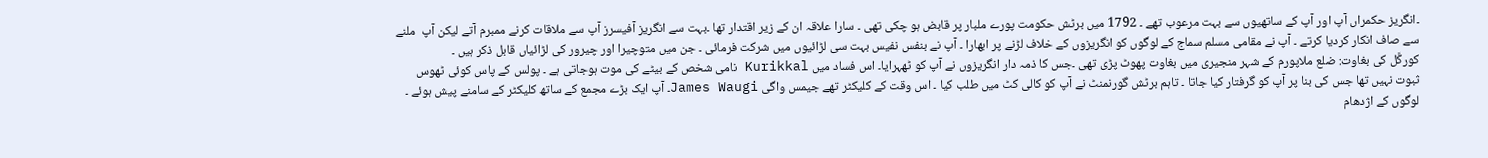۔انگریز حکمراں آپ اور آپ کے ساتھیوں سے بہت مرعوب تھے ۔ 1792 میں برٹش حکومت پورے ملبار پر قابض ہو چکی تھی ۔ سارا علاقہ ان کے زیر اقتدار تھا ۔بہت سے انگریز آفیسرز آپ سے ملاقات کرنے ممبرم آتے لیکن آپ  ملنے سے صاف انکار کردیا کرتے ۔ آپ نے مقامی مسلم سماج کے لوگوں کو انگریزوں کے خلاف لڑنے پر ابھارا ۔ آپ نے بنفس نفیس بہت سی لڑائیوں میں شرکت فرمائی ۔ جن میں متوچیرا اور چیرور کی لڑائیاں قابل ذکر ہیں ۔
کورکَّل کی بغاوت: ضلع ملاپورم کے شہر منجیری میں بغاوت پھوٹ پڑی تھی ۔جس کا ذمہ دار انگریزوں نے آپ کو ٹھہرایا۔ اس فساد میں Kurikkal نامی شخص کے بیٹے کی موت ہوجاتی ہے ۔ پولس کے پاس کوئی ٹھوس ثبوت نہیں تھا جس کی بنا پر آپ کو گرفتار کیا جاتا ۔ تاہم برٹش گورنمنٹ نے آپ کو کالی کٹ میں طلب کیا ۔ اس وقت کے کلیکٹر تھے جیمس واگی James Waugi۔ آپ ایک بڑے مجمع کے ساتھ کلیکٹر کے سامنے پیش ہوئے ۔ لوگوں کے اژدھام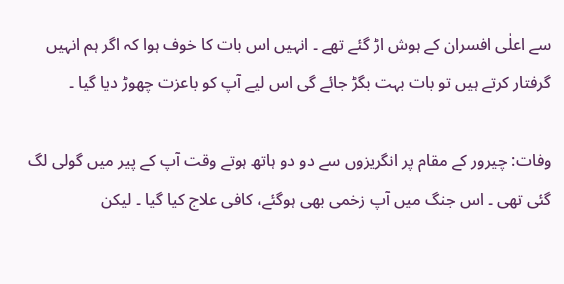سے اعلٰی افسران کے ہوش اڑ گئے تھے ۔ انہیں اس بات کا خوف ہوا کہ اگر ہم انہیں گرفتار کرتے ہیں تو بات بہت بگڑ جائے گی اس لیے آپ کو باعزت چھوڑ دیا گیا ۔

وفات: چیرور کے مقام پر انگریزوں سے دو دو ہاتھ ہوتے وقت آپ کے پیر میں گولی لگ گئی تھی ۔ اس جنگ میں آپ زخمی بھی ہوگئے، کافی علاج کیا گیا ۔ لیکن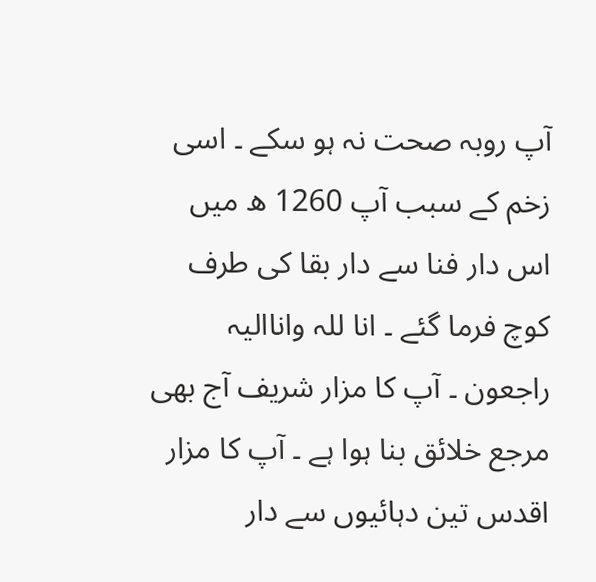آپ روبہ صحت نہ ہو سکے ۔ اسی زخم کے سبب آپ 1260 ھ میں اس دار فنا سے دار بقا کی طرف کوچ فرما گئے ۔ انا للہ واناالیہ راجعون ۔ آپ کا مزار شریف آج بھی مرجع خلائق بنا ہوا ہے ۔ آپ کا مزار اقدس تین دہائیوں سے دار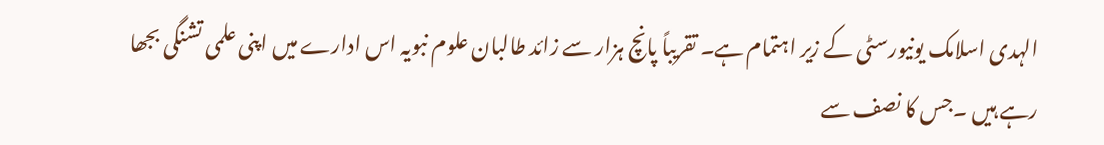الہدی اسلامک یونیورسٹی کے زیر اہتمام ہے۔ تقریباً پانچ ہزار سے زائد طالبان علوم نبویہ اس ادارے میں اپنی علمی تشنگی بجھا رہے ہیں ۔جس کا نصف سے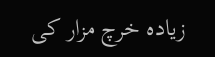زیادہ خرچ مزار کی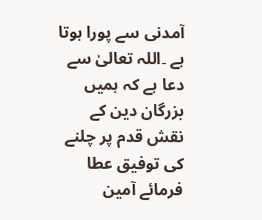آمدنی سے پورا ہوتا ہے ۔اللہ تعالیٰ سے دعا ہے کہ ہمیں بزرگان دین کے نقش قدم پر چلنے کی توفیق عطا فرمائے آمین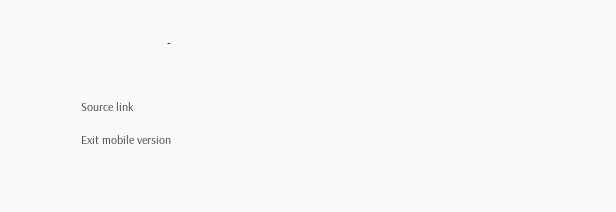۔



Source link

Exit mobile version